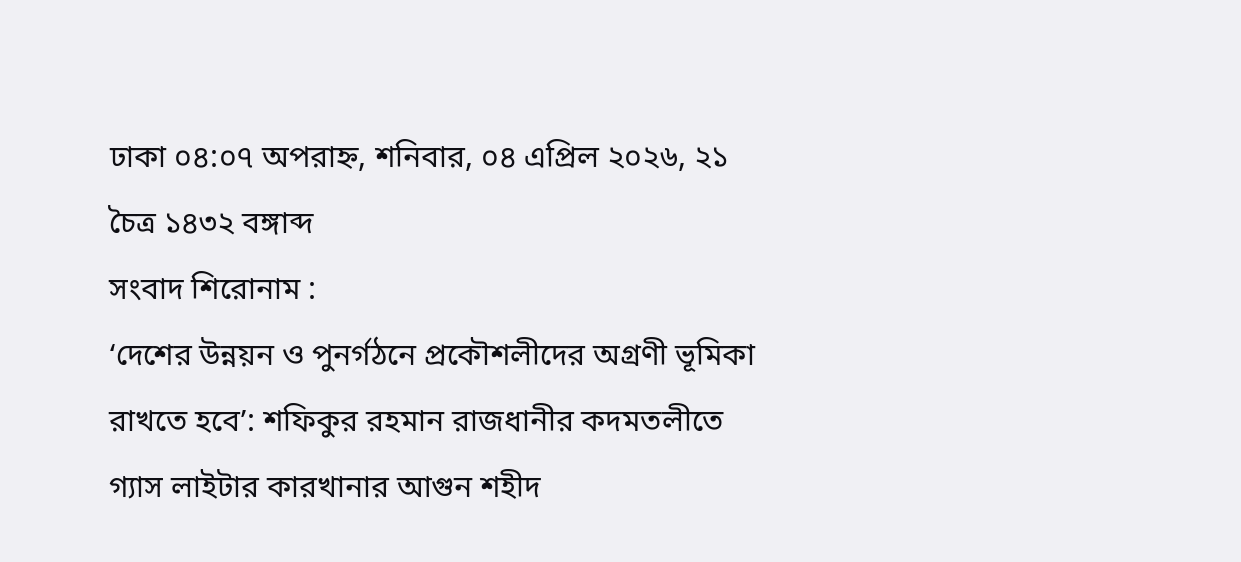ঢাকা ০৪:০৭ অপরাহ্ন, শনিবার, ০৪ এপ্রিল ২০২৬, ২১ চৈত্র ১৪৩২ বঙ্গাব্দ
সংবাদ শিরোনাম :
‘দেশের উন্নয়ন ও পুনর্গঠনে প্রকৌশলীদের অগ্রণী ভূমিকা রাখতে হবে’: শফিকুর রহমান রাজধানীর কদমতলীতে গ্যাস লাইটার কারখানার আগুন শহীদ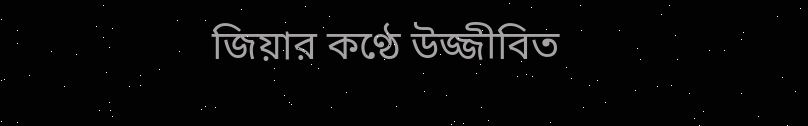জিয়ার কণ্ঠে উজ্জীবিত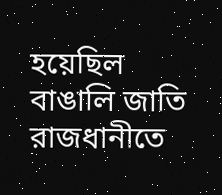হয়েছিল বাঙালি জাতি রাজধানীতে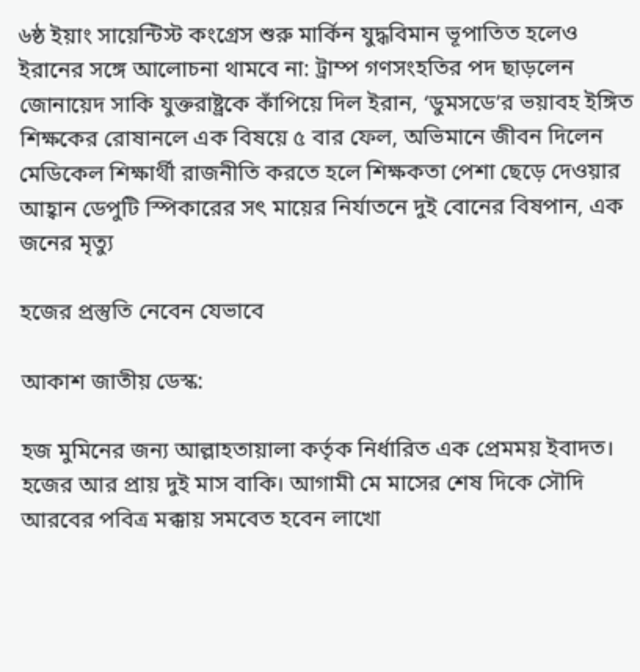৬ষ্ঠ ইয়াং সায়েন্টিস্ট কংগ্রেস শুরু মার্কিন যুদ্ধবিমান ভূপাতিত হলেও ইরানের সঙ্গে আলোচনা থামবে না: ট্রাম্প গণসংহতির পদ ছাড়লেন জোনায়েদ সাকি যুক্তরাষ্ট্রকে কাঁপিয়ে দিল ইরান, ‘ডুমসডে’র ভয়াবহ ইঙ্গিত শিক্ষকের রোষানলে এক বিষয়ে ৫ বার ফেল, অভিমানে জীবন দিলেন মেডিকেল শিক্ষার্থী রাজনীতি করতে হলে শিক্ষকতা পেশা ছেড়ে দেওয়ার আহ্বান ডেপুটি স্পিকারের সৎ মায়ের নির্যাতনে দুই বোনের বিষপান, এক জনের মৃত্যু

হজের প্রস্তুতি নেবেন যেভাবে

আকাশ জাতীয় ডেস্ক:

হজ মুমিনের জন্য আল্লাহতায়ালা কর্তৃক নির্ধারিত এক প্রেমময় ইবাদত। হজের আর প্রায় দুই মাস বাকি। আগামী মে মাসের শেষ দিকে সৌদি আরবের পবিত্র মক্কায় সমবেত হবেন লাখো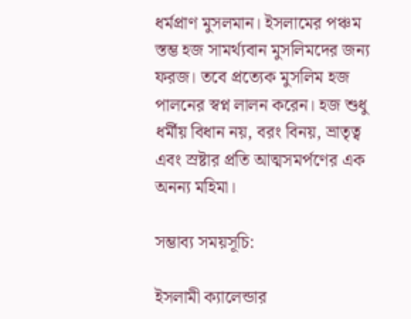ধর্মপ্রাণ মুসলমান। ইসলামের পঞ্চম স্তম্ভ হজ সামর্থ্যবান মুসলিমদের জন্য ফরজ। তবে প্রত্যেক মুসলিম হজ পালনের স্বপ্ন লালন করেন। হজ শুধু ধর্মীয় বিধান নয়, বরং বিনয়, ভ্রাতৃত্ব এবং স্রষ্টার প্রতি আত্মসমর্পণের এক অনন্য মহিমা।

সম্ভাব্য সময়সূচি:

ইসলামী ক্যালেন্ডার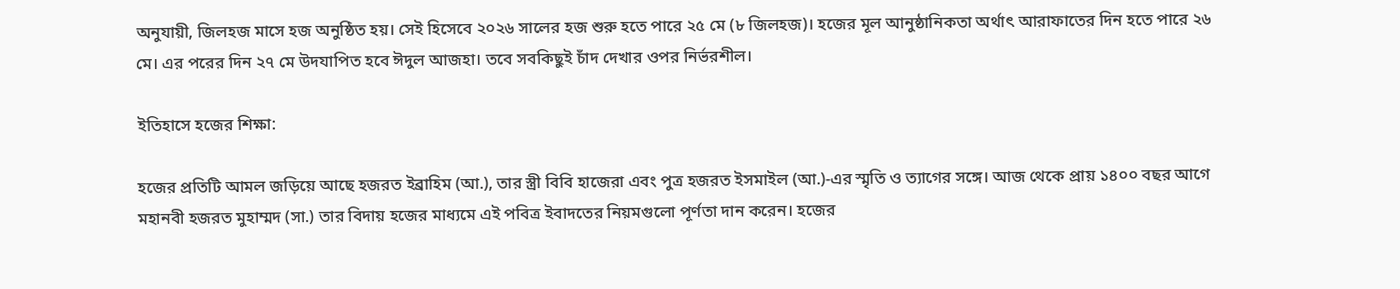অনুযায়ী, জিলহজ মাসে হজ অনুষ্ঠিত হয়। সেই হিসেবে ২০২৬ সালের হজ শুরু হতে পারে ২৫ মে (৮ জিলহজ)। হজের মূল আনুষ্ঠানিকতা অর্থাৎ আরাফাতের দিন হতে পারে ২৬ মে। এর পরের দিন ২৭ মে উদযাপিত হবে ঈদুল আজহা। তবে সবকিছুই চাঁদ দেখার ওপর নির্ভরশীল।

ইতিহাসে হজের শিক্ষা:

হজের প্রতিটি আমল জড়িয়ে আছে হজরত ইব্রাহিম (আ.), তার স্ত্রী বিবি হাজেরা এবং পুত্র হজরত ইসমাইল (আ.)-এর স্মৃতি ও ত্যাগের সঙ্গে। আজ থেকে প্রায় ১৪০০ বছর আগে মহানবী হজরত মুহাম্মদ (সা.) তার বিদায় হজের মাধ্যমে এই পবিত্র ইবাদতের নিয়মগুলো পূর্ণতা দান করেন। হজের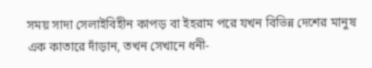সময় সাদা সেলাইবিহীন কাপড় বা ইহরাম পরে যখন বিভিন্ন দেশের মানুষ এক কাতারে দাঁড়ান, তখন সেখানে ধনী-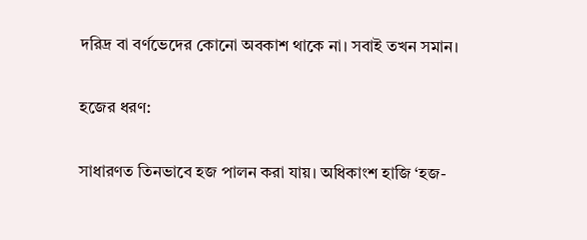দরিদ্র বা বর্ণভেদের কোনো অবকাশ থাকে না। সবাই তখন সমান।

হজের ধরণ:

সাধারণত তিনভাবে হজ পালন করা যায়। অধিকাংশ হাজি ‘হজ-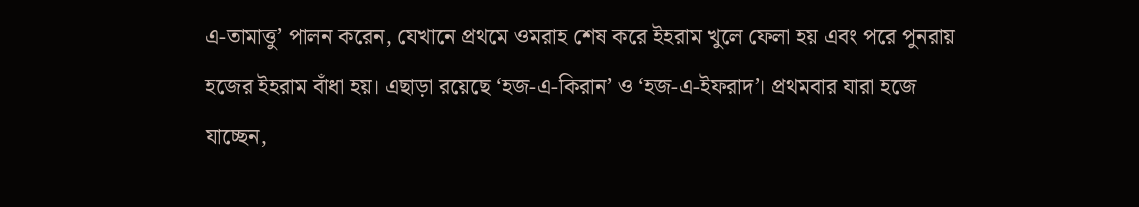এ-তামাত্তু’ পালন করেন, যেখানে প্রথমে ওমরাহ শেষ করে ইহরাম খুলে ফেলা হয় এবং পরে পুনরায় হজের ইহরাম বাঁধা হয়। এছাড়া রয়েছে ‘হজ-এ-কিরান’ ও ‘হজ-এ-ইফরাদ’। প্রথমবার যারা হজে যাচ্ছেন,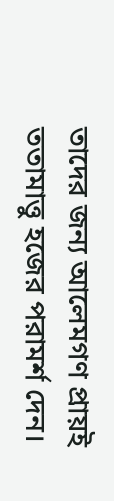তাদের জন্য আলেমগণ প্রায়ই ততামাত্তু হজের পরামর্শ দেন।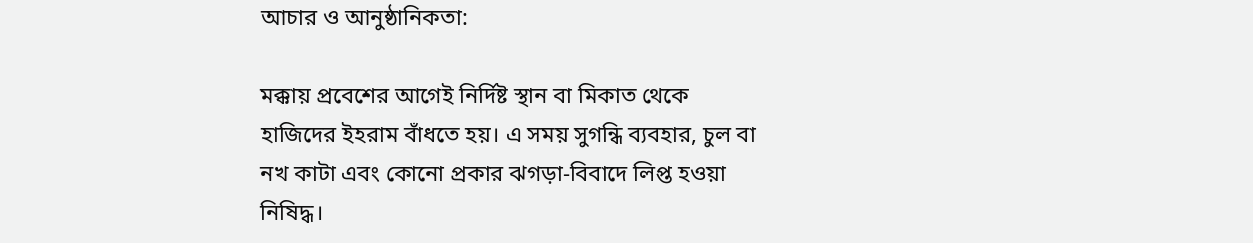আচার ও আনুষ্ঠানিকতা:

মক্কায় প্রবেশের আগেই নির্দিষ্ট স্থান বা মিকাত থেকে হাজিদের ইহরাম বাঁধতে হয়। এ সময় সুগন্ধি ব্যবহার, চুল বা নখ কাটা এবং কোনো প্রকার ঝগড়া-বিবাদে লিপ্ত হওয়া নিষিদ্ধ।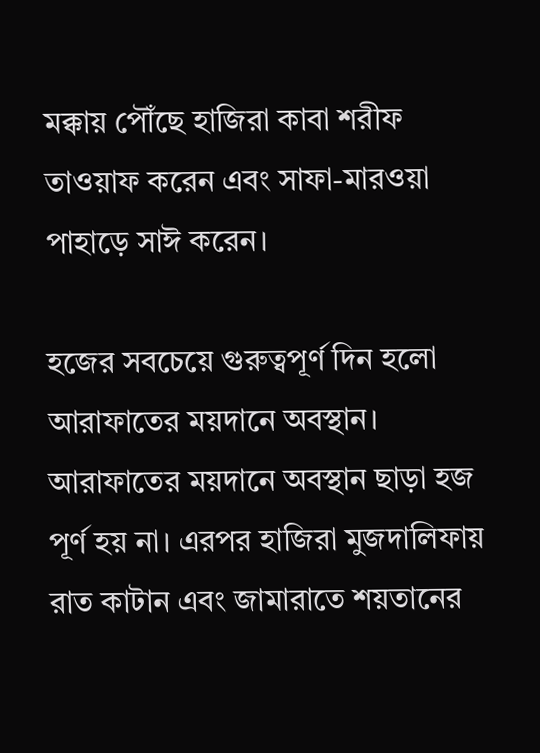মক্কায় পৌঁছে হাজিরা কাবা শরীফ তাওয়াফ করেন এবং সাফা-মারওয়া পাহাড়ে সাঈ করেন।

হজের সবচেয়ে গুরুত্বপূর্ণ দিন হলো আরাফাতের ময়দানে অবস্থান। আরাফাতের ময়দানে অবস্থান ছাড়া হজ পূর্ণ হয় না। এরপর হাজিরা মুজদালিফায় রাত কাটান এবং জামারাতে শয়তানের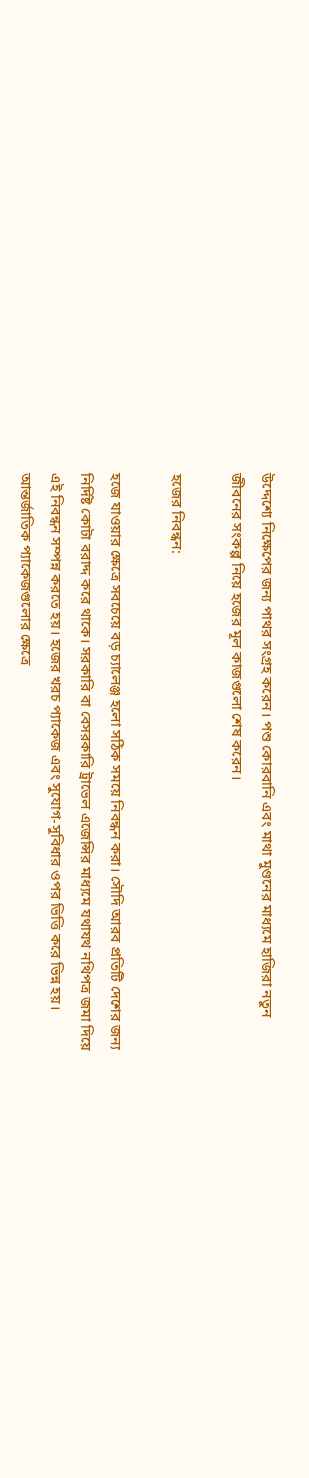উদ্দেশ্যে নিক্ষেপের জন্য পাথর সংগ্রহ করেন। পশু কোরবানি এবং মাথা মুণ্ডনের মাধ্যমে হাজিরা নতুন জীবনের সংকল্প নিয়ে হজের মূল কাজগুলো শেষ করেন।

হজের নিবন্ধন:

হজে যাওয়ার ক্ষেত্রে সবচেয়ে বড় চ্যালেঞ্জ হলো সঠিক সময়ে নিবন্ধন করা। সৌদি আরব প্রতিটি দেশের জন্য নির্দিষ্ট কোটা বরাদ্দ করে থাকে। সরকারি বা বেসরকারি ট্রাভেল এজেন্সির মাধ্যমে যথাযথ নথিপত্র জমা দিয়ে এই নিবন্ধন সম্পন্ন করতে হয়। হজের খরচ প্যাকেজ এবং সুযোগ-সুবিধার ওপর ভিত্তি করে ভিন্ন হয়। আন্তর্জাতিক প্যাকেজগুলোর ক্ষেত্রে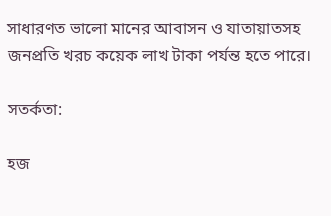সাধারণত ভালো মানের আবাসন ও যাতায়াতসহ জনপ্রতি খরচ কয়েক লাখ টাকা পর্যন্ত হতে পারে।

সতর্কতা:

হজ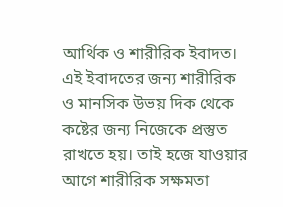আর্থিক ও শারীরিক ইবাদত। এই ইবাদতের জন্য শারীরিক ও মানসিক উভয় দিক থেকে কষ্টের জন্য নিজেকে প্রস্তুত রাখতে হয়। তাই হজে যাওয়ার আগে শারীরিক সক্ষমতা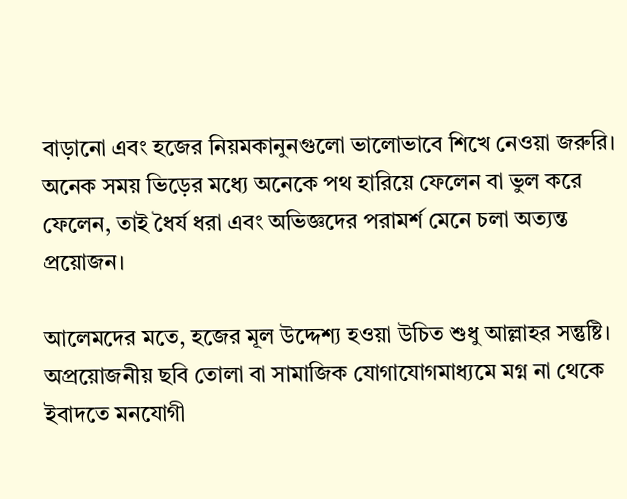বাড়ানো এবং হজের নিয়মকানুনগুলো ভালোভাবে শিখে নেওয়া জরুরি। অনেক সময় ভিড়ের মধ্যে অনেকে পথ হারিয়ে ফেলেন বা ভুল করে ফেলেন, তাই ধৈর্য ধরা এবং অভিজ্ঞদের পরামর্শ মেনে চলা অত্যন্ত প্রয়োজন।

আলেমদের মতে, হজের মূল উদ্দেশ্য হওয়া উচিত শুধু আল্লাহর সন্তুষ্টি। অপ্রয়োজনীয় ছবি তোলা বা সামাজিক যোগাযোগমাধ্যমে মগ্ন না থেকে ইবাদতে মনযোগী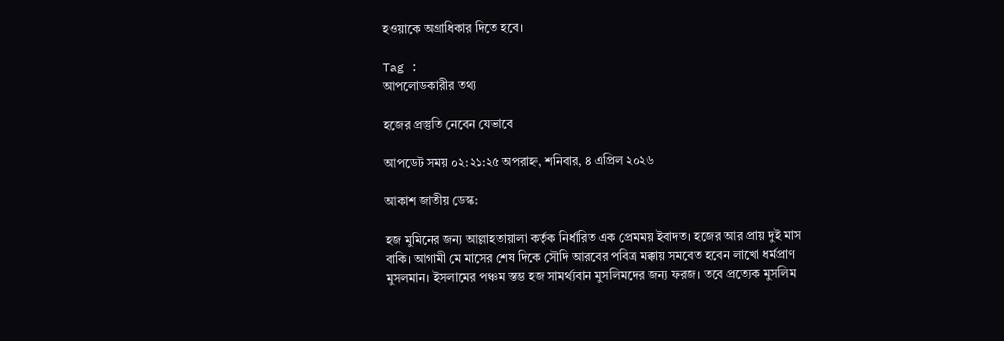হওয়াকে অগ্রাধিকার দিতে হবে।

Tag :
আপলোডকারীর তথ্য

হজের প্রস্তুতি নেবেন যেভাবে

আপডেট সময় ০২:২১:২৫ অপরাহ্ন, শনিবার, ৪ এপ্রিল ২০২৬

আকাশ জাতীয় ডেস্ক:

হজ মুমিনের জন্য আল্লাহতায়ালা কর্তৃক নির্ধারিত এক প্রেমময় ইবাদত। হজের আর প্রায় দুই মাস বাকি। আগামী মে মাসের শেষ দিকে সৌদি আরবের পবিত্র মক্কায় সমবেত হবেন লাখো ধর্মপ্রাণ মুসলমান। ইসলামের পঞ্চম স্তম্ভ হজ সামর্থ্যবান মুসলিমদের জন্য ফরজ। তবে প্রত্যেক মুসলিম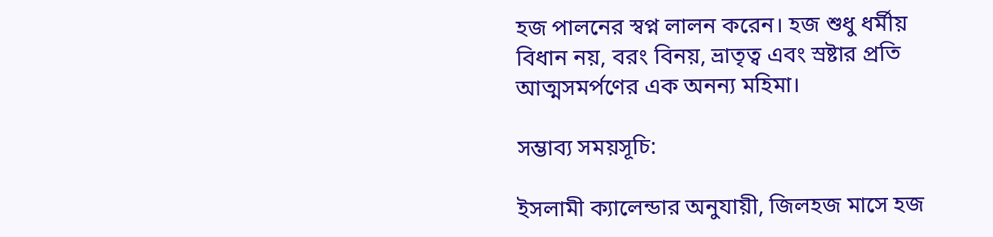হজ পালনের স্বপ্ন লালন করেন। হজ শুধু ধর্মীয় বিধান নয়, বরং বিনয়, ভ্রাতৃত্ব এবং স্রষ্টার প্রতি আত্মসমর্পণের এক অনন্য মহিমা।

সম্ভাব্য সময়সূচি:

ইসলামী ক্যালেন্ডার অনুযায়ী, জিলহজ মাসে হজ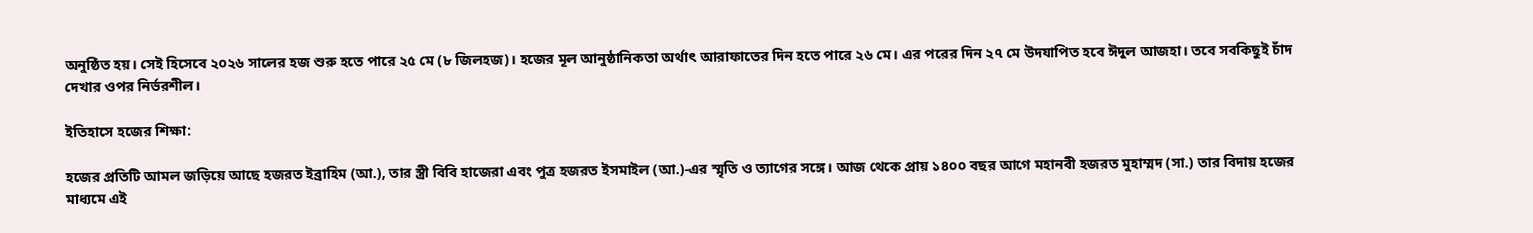অনুষ্ঠিত হয়। সেই হিসেবে ২০২৬ সালের হজ শুরু হতে পারে ২৫ মে (৮ জিলহজ)। হজের মূল আনুষ্ঠানিকতা অর্থাৎ আরাফাতের দিন হতে পারে ২৬ মে। এর পরের দিন ২৭ মে উদযাপিত হবে ঈদুল আজহা। তবে সবকিছুই চাঁদ দেখার ওপর নির্ভরশীল।

ইতিহাসে হজের শিক্ষা:

হজের প্রতিটি আমল জড়িয়ে আছে হজরত ইব্রাহিম (আ.), তার স্ত্রী বিবি হাজেরা এবং পুত্র হজরত ইসমাইল (আ.)-এর স্মৃতি ও ত্যাগের সঙ্গে। আজ থেকে প্রায় ১৪০০ বছর আগে মহানবী হজরত মুহাম্মদ (সা.) তার বিদায় হজের মাধ্যমে এই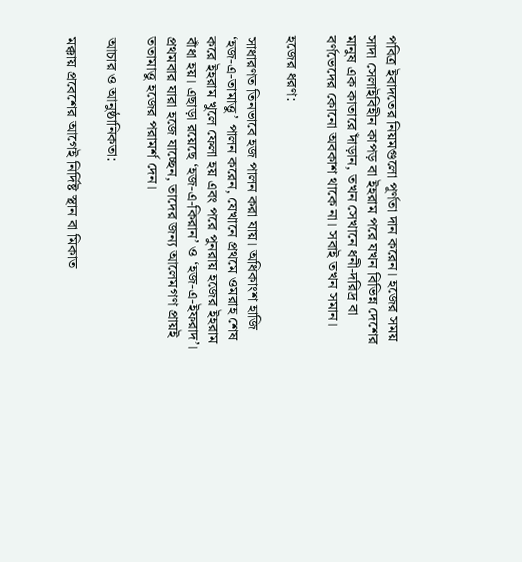পবিত্র ইবাদতের নিয়মগুলো পূর্ণতা দান করেন। হজের সময় সাদা সেলাইবিহীন কাপড় বা ইহরাম পরে যখন বিভিন্ন দেশের মানুষ এক কাতারে দাঁড়ান, তখন সেখানে ধনী-দরিদ্র বা বর্ণভেদের কোনো অবকাশ থাকে না। সবাই তখন সমান।

হজের ধরণ:

সাধারণত তিনভাবে হজ পালন করা যায়। অধিকাংশ হাজি ‘হজ-এ-তামাত্তু’ পালন করেন, যেখানে প্রথমে ওমরাহ শেষ করে ইহরাম খুলে ফেলা হয় এবং পরে পুনরায় হজের ইহরাম বাঁধা হয়। এছাড়া রয়েছে ‘হজ-এ-কিরান’ ও ‘হজ-এ-ইফরাদ’। প্রথমবার যারা হজে যাচ্ছেন, তাদের জন্য আলেমগণ প্রায়ই ততামাত্তু হজের পরামর্শ দেন।

আচার ও আনুষ্ঠানিকতা:

মক্কায় প্রবেশের আগেই নির্দিষ্ট স্থান বা মিকাত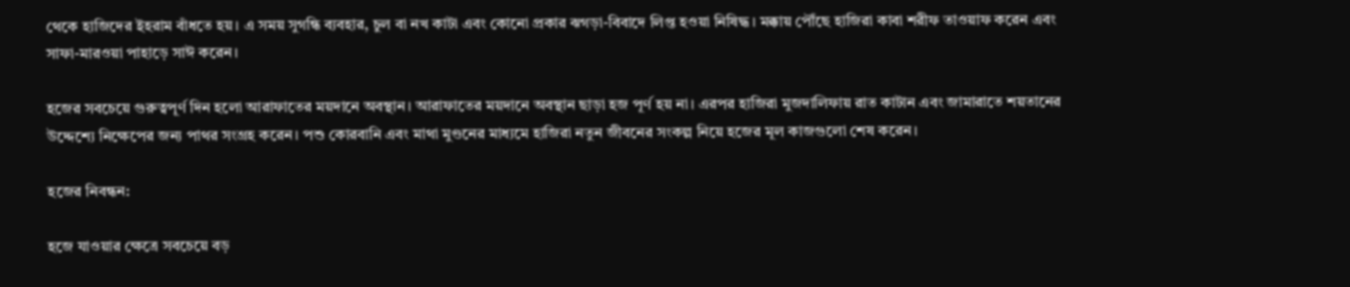থেকে হাজিদের ইহরাম বাঁধতে হয়। এ সময় সুগন্ধি ব্যবহার, চুল বা নখ কাটা এবং কোনো প্রকার ঝগড়া-বিবাদে লিপ্ত হওয়া নিষিদ্ধ। মক্কায় পৌঁছে হাজিরা কাবা শরীফ তাওয়াফ করেন এবং সাফা-মারওয়া পাহাড়ে সাঈ করেন।

হজের সবচেয়ে গুরুত্বপূর্ণ দিন হলো আরাফাতের ময়দানে অবস্থান। আরাফাতের ময়দানে অবস্থান ছাড়া হজ পূর্ণ হয় না। এরপর হাজিরা মুজদালিফায় রাত কাটান এবং জামারাতে শয়তানের উদ্দেশ্যে নিক্ষেপের জন্য পাথর সংগ্রহ করেন। পশু কোরবানি এবং মাথা মুণ্ডনের মাধ্যমে হাজিরা নতুন জীবনের সংকল্প নিয়ে হজের মূল কাজগুলো শেষ করেন।

হজের নিবন্ধন:

হজে যাওয়ার ক্ষেত্রে সবচেয়ে বড়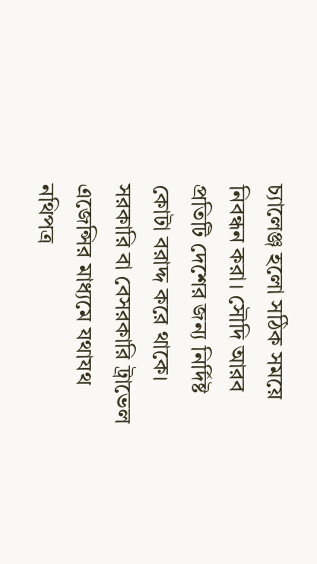চ্যালেঞ্জ হলো সঠিক সময়ে নিবন্ধন করা। সৌদি আরব প্রতিটি দেশের জন্য নির্দিষ্ট কোটা বরাদ্দ করে থাকে। সরকারি বা বেসরকারি ট্রাভেল এজেন্সির মাধ্যমে যথাযথ নথিপত্র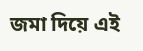জমা দিয়ে এই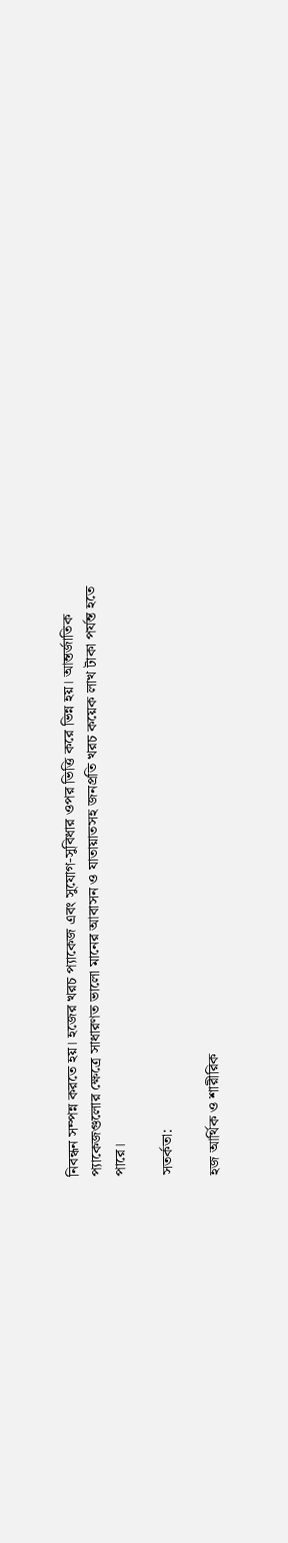নিবন্ধন সম্পন্ন করতে হয়। হজের খরচ প্যাকেজ এবং সুযোগ-সুবিধার ওপর ভিত্তি করে ভিন্ন হয়। আন্তর্জাতিক প্যাকেজগুলোর ক্ষেত্রে সাধারণত ভালো মানের আবাসন ও যাতায়াতসহ জনপ্রতি খরচ কয়েক লাখ টাকা পর্যন্ত হতে পারে।

সতর্কতা:

হজ আর্থিক ও শারীরিক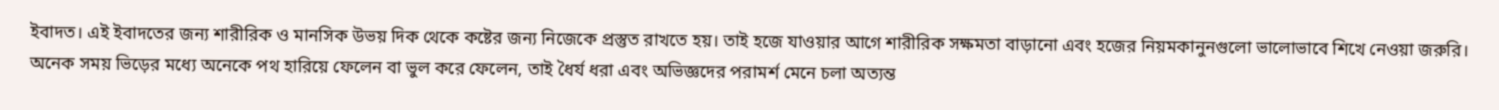ইবাদত। এই ইবাদতের জন্য শারীরিক ও মানসিক উভয় দিক থেকে কষ্টের জন্য নিজেকে প্রস্তুত রাখতে হয়। তাই হজে যাওয়ার আগে শারীরিক সক্ষমতা বাড়ানো এবং হজের নিয়মকানুনগুলো ভালোভাবে শিখে নেওয়া জরুরি। অনেক সময় ভিড়ের মধ্যে অনেকে পথ হারিয়ে ফেলেন বা ভুল করে ফেলেন, তাই ধৈর্য ধরা এবং অভিজ্ঞদের পরামর্শ মেনে চলা অত্যন্ত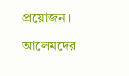প্রয়োজন।

আলেমদের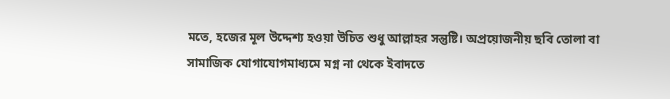মতে, হজের মূল উদ্দেশ্য হওয়া উচিত শুধু আল্লাহর সন্তুষ্টি। অপ্রয়োজনীয় ছবি তোলা বা সামাজিক যোগাযোগমাধ্যমে মগ্ন না থেকে ইবাদতে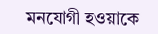মনযোগী হওয়াকে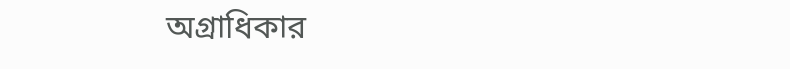অগ্রাধিকার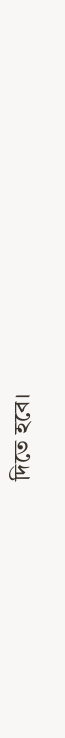দিতে হবে।